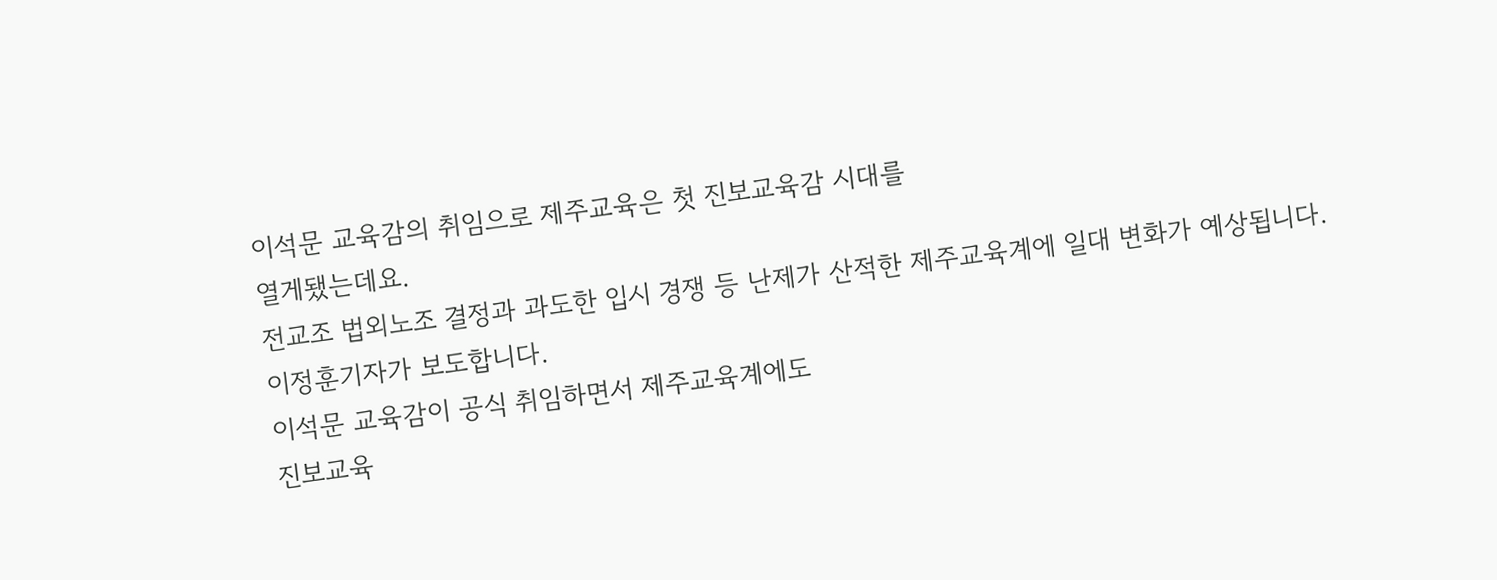이석문 교육감의 취임으로 제주교육은 첫 진보교육감 시대를
열게됐는데요.
전교조 법외노조 결정과 과도한 입시 경쟁 등 난제가 산적한 제주교육계에 일대 변화가 예상됩니다.
이정훈기자가 보도합니다.
이석문 교육감이 공식 취임하면서 제주교육계에도
진보교육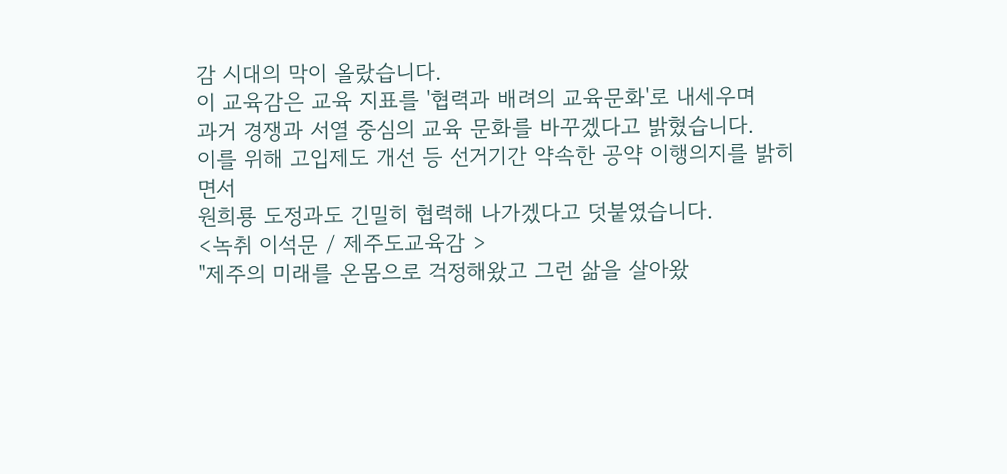감 시대의 막이 올랐습니다.
이 교육감은 교육 지표를 '협력과 배려의 교육문화'로 내세우며
과거 경쟁과 서열 중심의 교육 문화를 바꾸겠다고 밝혔습니다.
이를 위해 고입제도 개선 등 선거기간 약속한 공약 이행의지를 밝히면서
원희룡 도정과도 긴밀히 협력해 나가겠다고 덧붙였습니다.
<녹취 이석문 / 제주도교육감 >
"제주의 미래를 온몸으로 걱정해왔고 그런 삶을 살아왔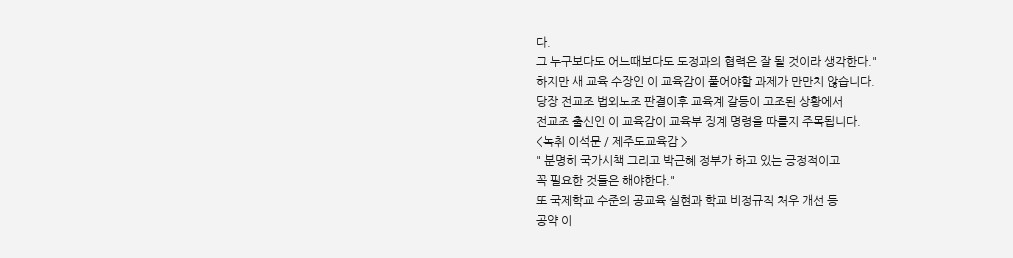다.
그 누구보다도 어느때보다도 도정과의 협력은 잘 될 것이라 생각한다."
하지만 새 교육 수장인 이 교육감이 풀어야할 과제가 만만치 않습니다.
당장 전교조 법외노조 판결이후 교육계 갈등이 고조된 상황에서
전교조 출신인 이 교육감이 교육부 징계 명령을 따를지 주목됩니다.
<녹취 이석문 / 제주도교육감 >
" 분명히 국가시책 그리고 박근혜 정부가 하고 있는 긍정적이고
꼭 필요한 것들은 해야한다."
또 국제학교 수준의 공교육 실현과 학교 비정규직 처우 개선 등
공약 이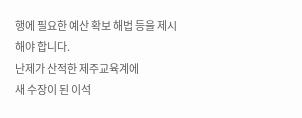행에 필요한 예산 확보 해법 등을 제시해야 합니다.
난제가 산적한 제주교육계에
새 수장이 된 이석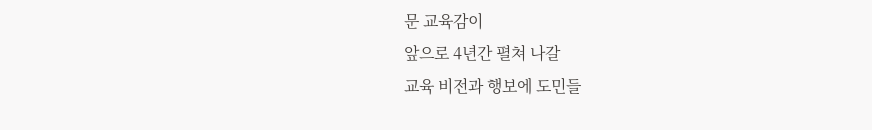문 교육감이
앞으로 4년간 펼쳐 나갈
교육 비전과 행보에 도민들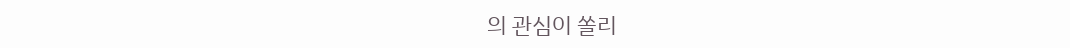의 관심이 쏠리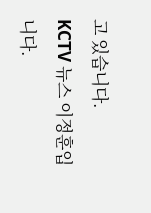고 있습니다.
KCTV 뉴스 이정훈입니다.